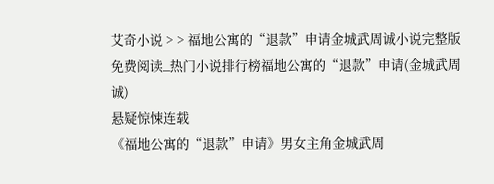艾奇小说 > > 福地公寓的“退款”申请金城武周诚小说完整版免费阅读_热门小说排行榜福地公寓的“退款”申请(金城武周诚)
悬疑惊悚连载
《福地公寓的“退款”申请》男女主角金城武周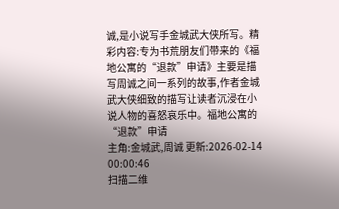诚,是小说写手金城武大侠所写。精彩内容:专为书荒朋友们带来的《福地公寓的“退款”申请》主要是描写周诚之间一系列的故事,作者金城武大侠细致的描写让读者沉浸在小说人物的喜怒哀乐中。福地公寓的“退款”申请
主角:金城武,周诚 更新:2026-02-14 00:00:46
扫描二维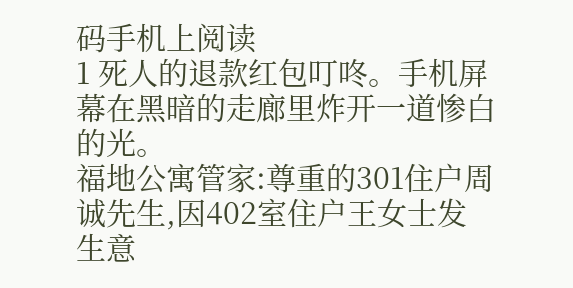码手机上阅读
1 死人的退款红包叮咚。手机屏幕在黑暗的走廊里炸开一道惨白的光。
福地公寓管家:尊重的301住户周诚先生,因402室住户王女士发生意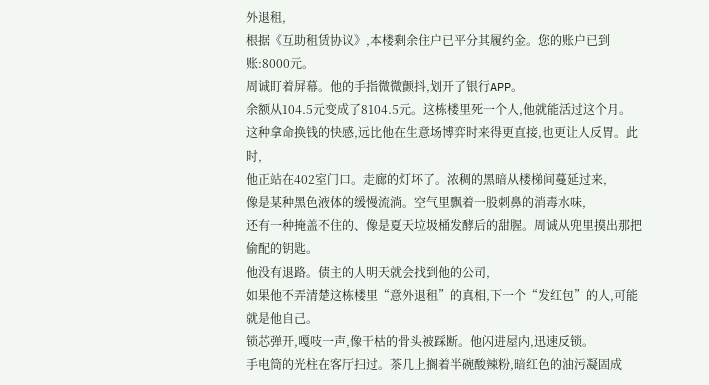外退租,
根据《互助租赁协议》,本楼剩余住户已平分其履约金。您的账户已到账:8000元。
周诚盯着屏幕。他的手指微微颤抖,划开了银行APP。
余额从104.5元变成了8104.5元。这栋楼里死一个人,他就能活过这个月。
这种拿命换钱的快感,远比他在生意场博弈时来得更直接,也更让人反胃。此时,
他正站在402室门口。走廊的灯坏了。浓稠的黑暗从楼梯间蔓延过来,
像是某种黑色液体的缓慢流淌。空气里飘着一股刺鼻的消毒水味,
还有一种掩盖不住的、像是夏天垃圾桶发酵后的甜腥。周诚从兜里摸出那把偷配的钥匙。
他没有退路。债主的人明天就会找到他的公司,
如果他不弄清楚这栋楼里“意外退租”的真相,下一个“发红包”的人,可能就是他自己。
锁芯弹开,嘎吱一声,像干枯的骨头被踩断。他闪进屋内,迅速反锁。
手电筒的光柱在客厅扫过。茶几上搁着半碗酸辣粉,暗红色的油污凝固成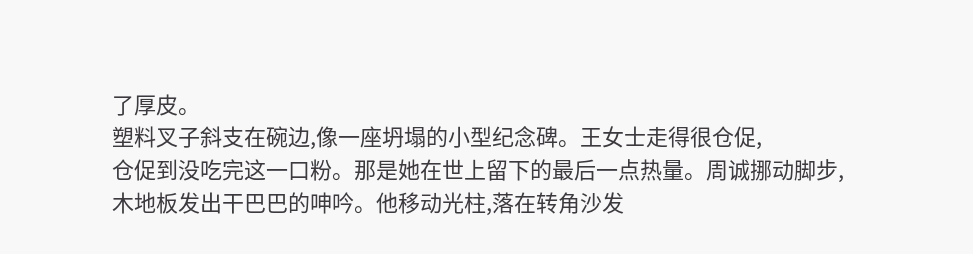了厚皮。
塑料叉子斜支在碗边,像一座坍塌的小型纪念碑。王女士走得很仓促,
仓促到没吃完这一口粉。那是她在世上留下的最后一点热量。周诚挪动脚步,
木地板发出干巴巴的呻吟。他移动光柱,落在转角沙发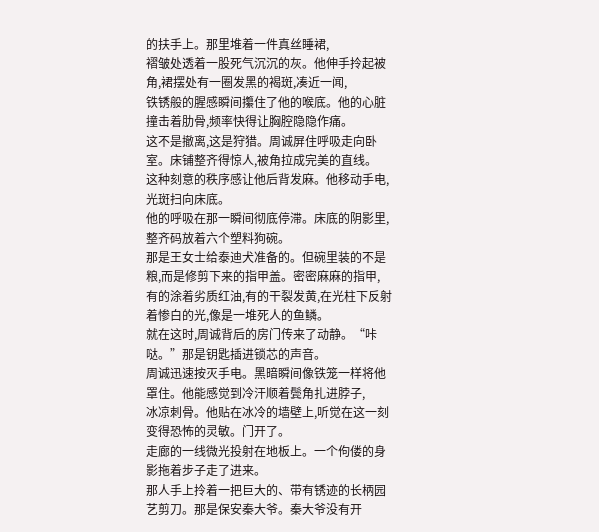的扶手上。那里堆着一件真丝睡裙,
褶皱处透着一股死气沉沉的灰。他伸手拎起被角,裙摆处有一圈发黑的褐斑,凑近一闻,
铁锈般的腥感瞬间攥住了他的喉底。他的心脏撞击着肋骨,频率快得让胸腔隐隐作痛。
这不是撤离,这是狩猎。周诚屏住呼吸走向卧室。床铺整齐得惊人,被角拉成完美的直线。
这种刻意的秩序感让他后背发麻。他移动手电,光斑扫向床底。
他的呼吸在那一瞬间彻底停滞。床底的阴影里,整齐码放着六个塑料狗碗。
那是王女士给泰迪犬准备的。但碗里装的不是粮,而是修剪下来的指甲盖。密密麻麻的指甲,
有的涂着劣质红油,有的干裂发黄,在光柱下反射着惨白的光,像是一堆死人的鱼鳞。
就在这时,周诚背后的房门传来了动静。“咔哒。”那是钥匙插进锁芯的声音。
周诚迅速按灭手电。黑暗瞬间像铁笼一样将他罩住。他能感觉到冷汗顺着鬓角扎进脖子,
冰凉刺骨。他贴在冰冷的墙壁上,听觉在这一刻变得恐怖的灵敏。门开了。
走廊的一线微光投射在地板上。一个佝偻的身影拖着步子走了进来。
那人手上拎着一把巨大的、带有锈迹的长柄园艺剪刀。那是保安秦大爷。秦大爷没有开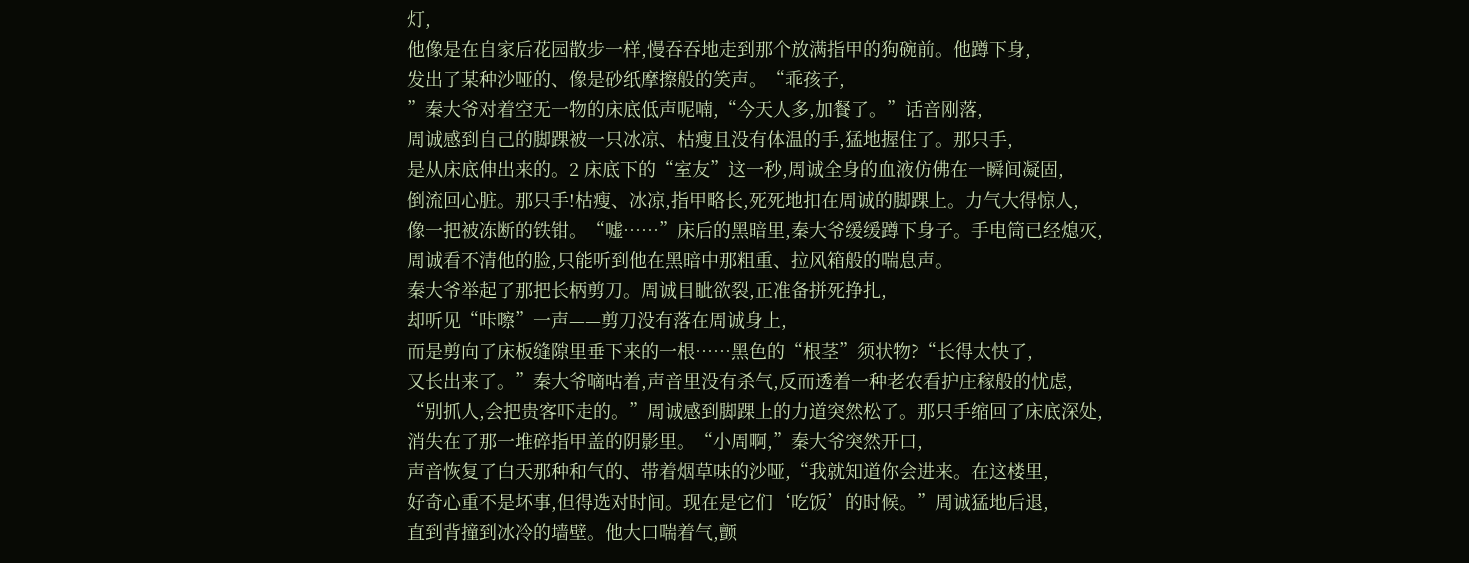灯,
他像是在自家后花园散步一样,慢吞吞地走到那个放满指甲的狗碗前。他蹲下身,
发出了某种沙哑的、像是砂纸摩擦般的笑声。“乖孩子,
”秦大爷对着空无一物的床底低声呢喃,“今天人多,加餐了。”话音刚落,
周诚感到自己的脚踝被一只冰凉、枯瘦且没有体温的手,猛地握住了。那只手,
是从床底伸出来的。2 床底下的“室友”这一秒,周诚全身的血液仿佛在一瞬间凝固,
倒流回心脏。那只手!枯瘦、冰凉,指甲略长,死死地扣在周诚的脚踝上。力气大得惊人,
像一把被冻断的铁钳。“嘘……”床后的黑暗里,秦大爷缓缓蹲下身子。手电筒已经熄灭,
周诚看不清他的脸,只能听到他在黑暗中那粗重、拉风箱般的喘息声。
秦大爷举起了那把长柄剪刀。周诚目眦欲裂,正准备拼死挣扎,
却听见“咔嚓”一声——剪刀没有落在周诚身上,
而是剪向了床板缝隙里垂下来的一根……黑色的“根茎”须状物?“长得太快了,
又长出来了。”秦大爷嘀咕着,声音里没有杀气,反而透着一种老农看护庄稼般的忧虑,
“别抓人,会把贵客吓走的。”周诚感到脚踝上的力道突然松了。那只手缩回了床底深处,
消失在了那一堆碎指甲盖的阴影里。“小周啊,”秦大爷突然开口,
声音恢复了白天那种和气的、带着烟草味的沙哑,“我就知道你会进来。在这楼里,
好奇心重不是坏事,但得选对时间。现在是它们‘吃饭’的时候。”周诚猛地后退,
直到背撞到冰冷的墙壁。他大口喘着气,颤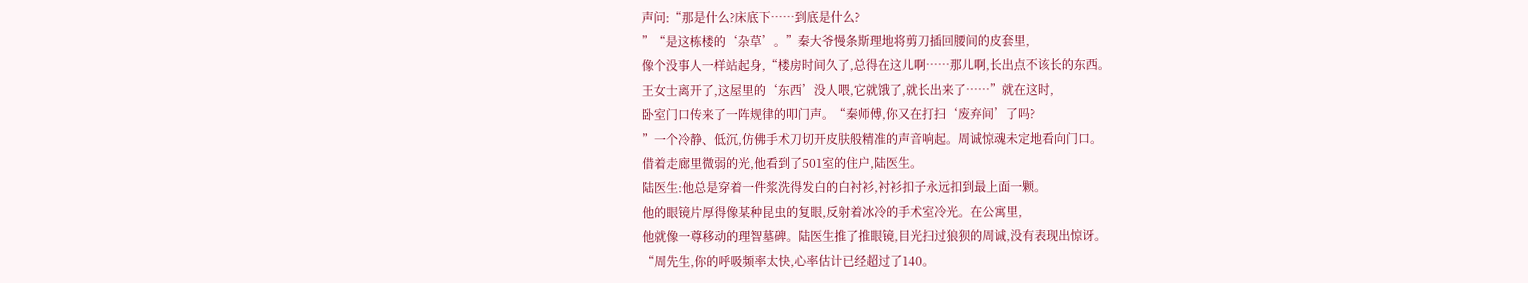声问:“那是什么?床底下……到底是什么?
”“是这栋楼的‘杂草’。”秦大爷慢条斯理地将剪刀插回腰间的皮套里,
像个没事人一样站起身,“楼房时间久了,总得在这儿啊……那儿啊,长出点不该长的东西。
王女士离开了,这屋里的‘东西’没人喂,它就饿了,就长出来了……”就在这时,
卧室门口传来了一阵规律的叩门声。“秦师傅,你又在打扫‘废弃间’了吗?
”一个冷静、低沉,仿佛手术刀切开皮肤般精准的声音响起。周诚惊魂未定地看向门口。
借着走廊里微弱的光,他看到了501室的住户,陆医生。
陆医生:他总是穿着一件浆洗得发白的白衬衫,衬衫扣子永远扣到最上面一颗。
他的眼镜片厚得像某种昆虫的复眼,反射着冰冷的手术室冷光。在公寓里,
他就像一尊移动的理智墓碑。陆医生推了推眼镜,目光扫过狼狈的周诚,没有表现出惊讶。
“周先生,你的呼吸频率太快,心率估计已经超过了140。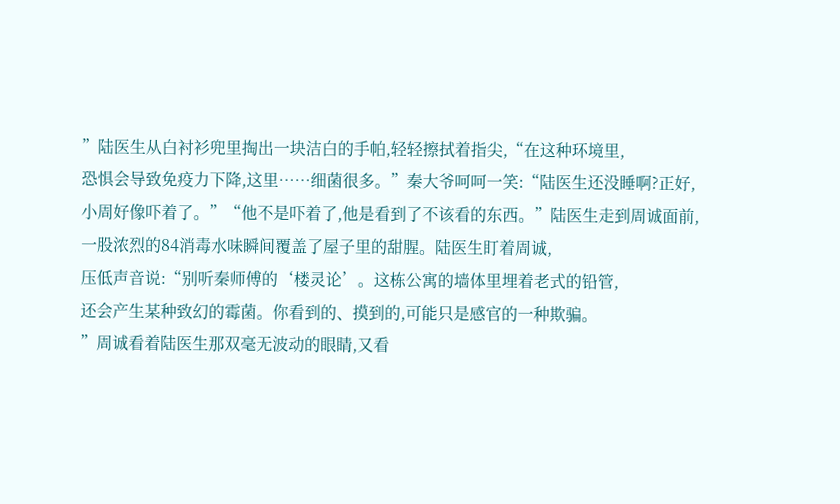”陆医生从白衬衫兜里掏出一块洁白的手帕,轻轻擦拭着指尖,“在这种环境里,
恐惧会导致免疫力下降,这里……细菌很多。”秦大爷呵呵一笑:“陆医生还没睡啊?正好,
小周好像吓着了。”“他不是吓着了,他是看到了不该看的东西。”陆医生走到周诚面前,
一股浓烈的84消毒水味瞬间覆盖了屋子里的甜腥。陆医生盯着周诚,
压低声音说:“别听秦师傅的‘楼灵论’。这栋公寓的墙体里埋着老式的铅管,
还会产生某种致幻的霉菌。你看到的、摸到的,可能只是感官的一种欺骗。
”周诚看着陆医生那双毫无波动的眼睛,又看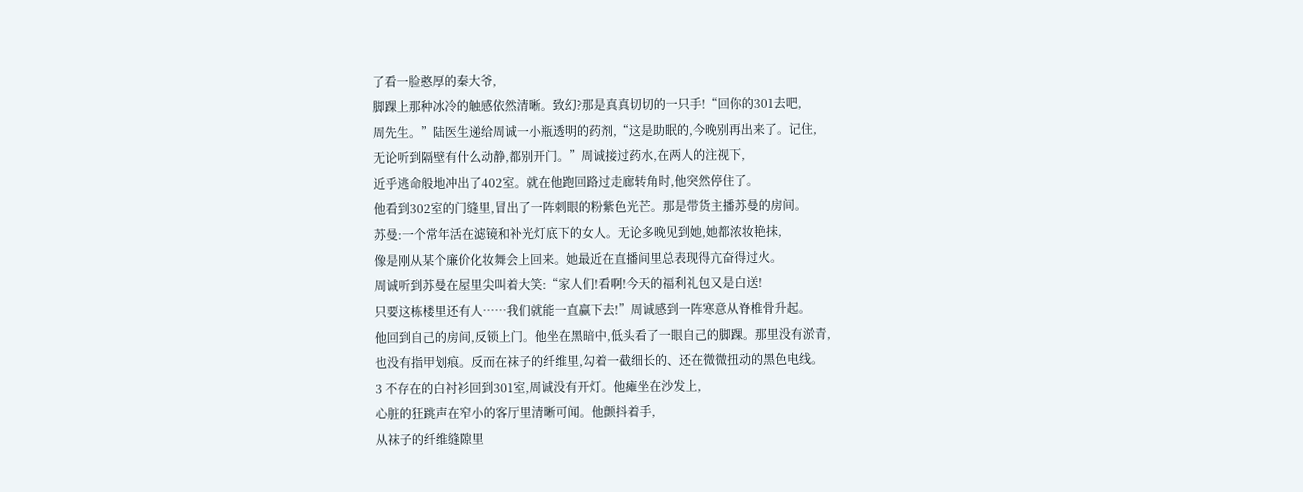了看一脸憨厚的秦大爷,
脚踝上那种冰冷的触感依然清晰。致幻?那是真真切切的一只手!“回你的301去吧,
周先生。”陆医生递给周诚一小瓶透明的药剂,“这是助眠的,今晚别再出来了。记住,
无论听到隔壁有什么动静,都别开门。”周诚接过药水,在两人的注视下,
近乎逃命般地冲出了402室。就在他跑回路过走廊转角时,他突然停住了。
他看到302室的门缝里,冒出了一阵刺眼的粉紫色光芒。那是带货主播苏曼的房间。
苏曼:一个常年活在滤镜和补光灯底下的女人。无论多晚见到她,她都浓妆艳抹,
像是刚从某个廉价化妆舞会上回来。她最近在直播间里总表现得亢奋得过火。
周诚听到苏曼在屋里尖叫着大笑:“家人们!看啊!今天的福利礼包又是白送!
只要这栋楼里还有人……我们就能一直赢下去!”周诚感到一阵寒意从脊椎骨升起。
他回到自己的房间,反锁上门。他坐在黑暗中,低头看了一眼自己的脚踝。那里没有淤青,
也没有指甲划痕。反而在袜子的纤维里,勾着一截细长的、还在微微扭动的黑色电线。
3 不存在的白衬衫回到301室,周诚没有开灯。他瘫坐在沙发上,
心脏的狂跳声在窄小的客厅里清晰可闻。他颤抖着手,
从袜子的纤维缝隙里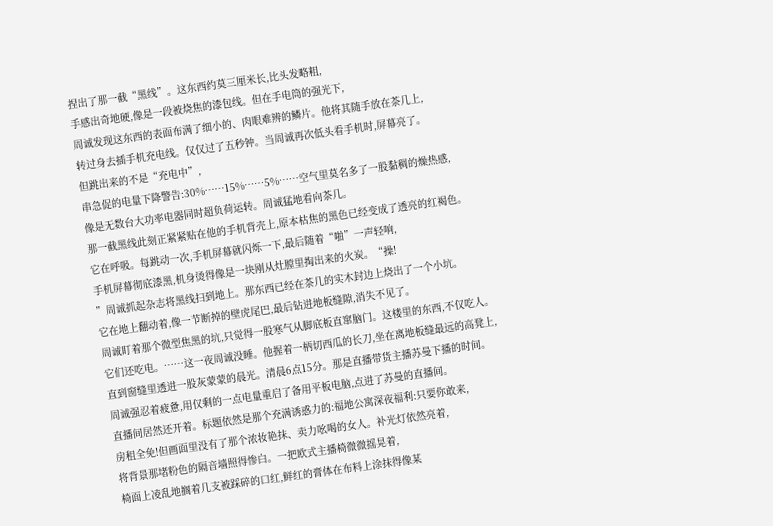捏出了那一截“黑线”。这东西约莫三厘米长,比头发略粗,
手感出奇地硬,像是一段被烧焦的漆包线。但在手电筒的强光下,
周诚发现这东西的表面布满了细小的、肉眼难辨的鳞片。他将其随手放在茶几上,
转过身去插手机充电线。仅仅过了五秒钟。当周诚再次低头看手机时,屏幕亮了。
但跳出来的不是“充电中”,
串急促的电量下降警告:30%……15%……5%……空气里莫名多了一股黏稠的燥热感,
像是无数台大功率电器同时超负荷运转。周诚猛地看向茶几。
那一截黑线此刻正紧紧贴在他的手机背壳上,原本枯焦的黑色已经变成了透亮的红褐色。
它在呼吸。每跳动一次,手机屏幕就闪烁一下,最后随着“啪”一声轻响,
手机屏幕彻底漆黑,机身烫得像是一块刚从灶膛里掏出来的火炭。“操!
”周诚抓起杂志将黑线扫到地上。那东西已经在茶几的实木封边上烧出了一个小坑。
它在地上翻动着,像一节断掉的壁虎尾巴,最后钻进地板缝隙,消失不见了。
周诚盯着那个微型焦黑的坑,只觉得一股寒气从脚底板直窜脑门。这楼里的东西,不仅吃人。
它们还吃电。……这一夜周诚没睡。他握着一柄切西瓜的长刀,坐在离地板缝最远的高凳上,
直到窗缝里透进一股灰蒙蒙的晨光。清晨6点15分。那是直播带货主播苏曼下播的时间。
周诚强忍着疲惫,用仅剩的一点电量重启了备用平板电脑,点进了苏曼的直播间。
直播间居然还开着。标题依然是那个充满诱惑力的:福地公寓深夜福利:只要你敢来,
房租全免!但画面里没有了那个浓妆艳抹、卖力吆喝的女人。补光灯依然亮着,
将背景那堵粉色的隔音墙照得惨白。一把欧式主播椅微微摇晃着,
椅面上凌乱地搁着几支被踩碎的口红,鲜红的膏体在布料上涂抹得像某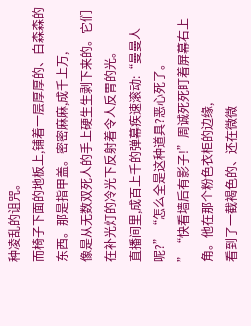种凌乱的诅咒。
而椅子下面的地板上,铺着一层厚厚的、白森森的东西。那是指甲盖。密密麻麻,成千上万,
像是从无数双死人的手上硬生生剥下来的。它们在补光灯的冷光下反射着令人反胃的光。
直播间里,成百上千的弹幕疾速滚动:“曼曼人呢?”“怎么全是这种道具?恶心死了。
”“快看墙后有影子!”周诚死死盯着屏幕右上角。他在那个粉色衣柜的边缘,
看到了一截褐色的、还在微微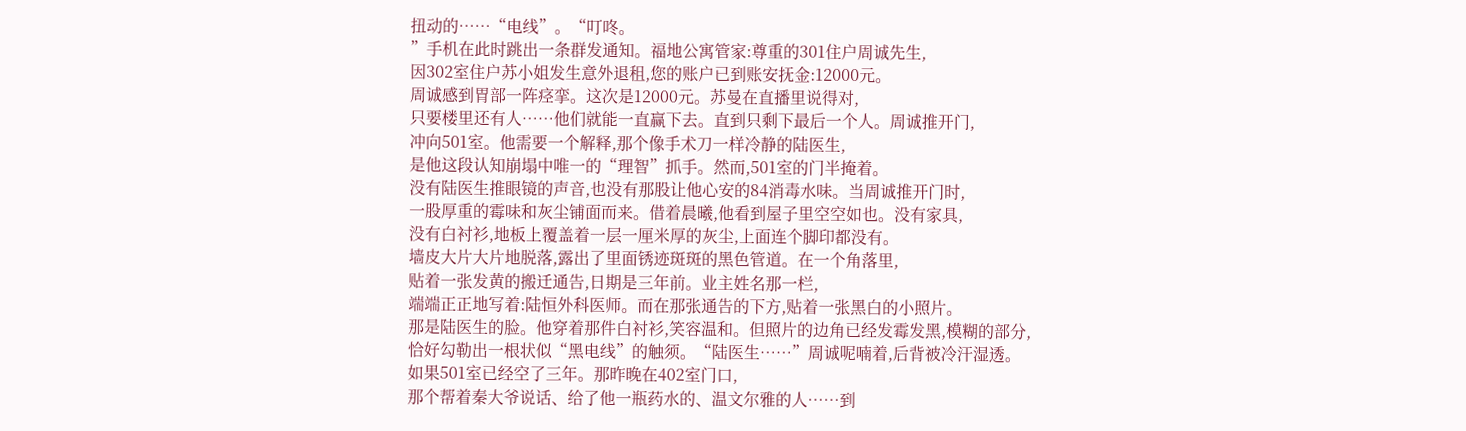扭动的……“电线”。“叮咚。
”手机在此时跳出一条群发通知。福地公寓管家:尊重的301住户周诚先生,
因302室住户苏小姐发生意外退租,您的账户已到账安抚金:12000元。
周诚感到胃部一阵痉挛。这次是12000元。苏曼在直播里说得对,
只要楼里还有人……他们就能一直赢下去。直到只剩下最后一个人。周诚推开门,
冲向501室。他需要一个解释,那个像手术刀一样冷静的陆医生,
是他这段认知崩塌中唯一的“理智”抓手。然而,501室的门半掩着。
没有陆医生推眼镜的声音,也没有那股让他心安的84消毒水味。当周诚推开门时,
一股厚重的霉味和灰尘铺面而来。借着晨曦,他看到屋子里空空如也。没有家具,
没有白衬衫,地板上覆盖着一层一厘米厚的灰尘,上面连个脚印都没有。
墙皮大片大片地脱落,露出了里面锈迹斑斑的黑色管道。在一个角落里,
贴着一张发黄的搬迁通告,日期是三年前。业主姓名那一栏,
端端正正地写着:陆恒外科医师。而在那张通告的下方,贴着一张黑白的小照片。
那是陆医生的脸。他穿着那件白衬衫,笑容温和。但照片的边角已经发霉发黑,模糊的部分,
恰好勾勒出一根状似“黑电线”的触须。“陆医生……”周诚呢喃着,后背被冷汗湿透。
如果501室已经空了三年。那昨晚在402室门口,
那个帮着秦大爷说话、给了他一瓶药水的、温文尔雅的人……到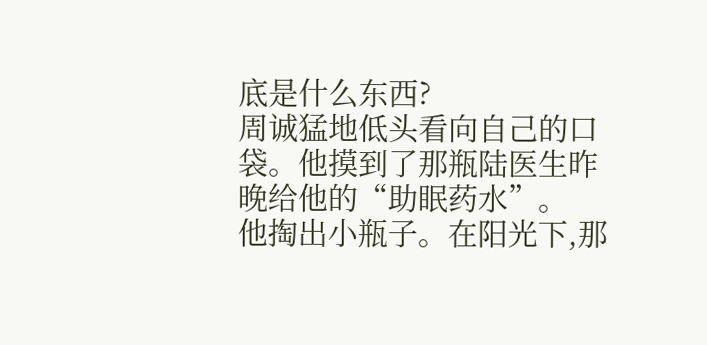底是什么东西?
周诚猛地低头看向自己的口袋。他摸到了那瓶陆医生昨晚给他的“助眠药水”。
他掏出小瓶子。在阳光下,那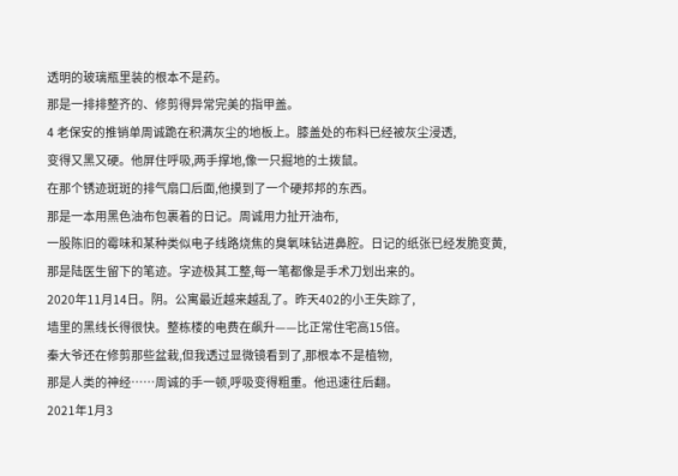透明的玻璃瓶里装的根本不是药。
那是一排排整齐的、修剪得异常完美的指甲盖。
4 老保安的推销单周诚跪在积满灰尘的地板上。膝盖处的布料已经被灰尘浸透,
变得又黑又硬。他屏住呼吸,两手撑地,像一只掘地的土拨鼠。
在那个锈迹斑斑的排气扇口后面,他摸到了一个硬邦邦的东西。
那是一本用黑色油布包裹着的日记。周诚用力扯开油布,
一股陈旧的霉味和某种类似电子线路烧焦的臭氧味钻进鼻腔。日记的纸张已经发脆变黄,
那是陆医生留下的笔迹。字迹极其工整,每一笔都像是手术刀划出来的。
2020年11月14日。阴。公寓最近越来越乱了。昨天402的小王失踪了,
墙里的黑线长得很快。整栋楼的电费在飙升——比正常住宅高15倍。
秦大爷还在修剪那些盆栽,但我透过显微镜看到了,那根本不是植物,
那是人类的神经……周诚的手一顿,呼吸变得粗重。他迅速往后翻。
2021年1月3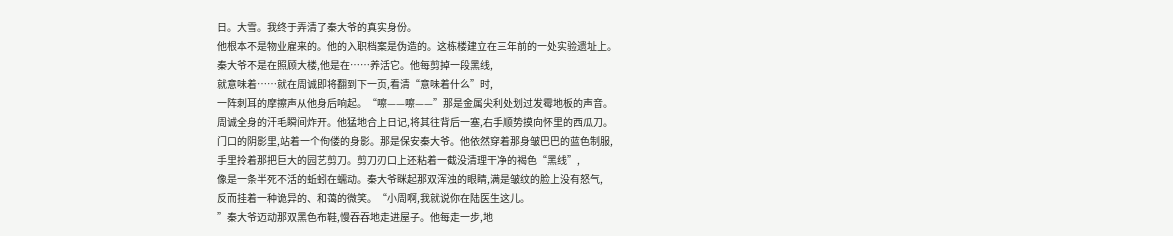日。大雪。我终于弄清了秦大爷的真实身份。
他根本不是物业雇来的。他的入职档案是伪造的。这栋楼建立在三年前的一处实验遗址上。
秦大爷不是在照顾大楼,他是在……养活它。他每剪掉一段黑线,
就意味着……就在周诚即将翻到下一页,看清“意味着什么”时,
一阵刺耳的摩擦声从他身后响起。“嚓——嚓——”那是金属尖利处划过发霉地板的声音。
周诚全身的汗毛瞬间炸开。他猛地合上日记,将其往背后一塞,右手顺势摸向怀里的西瓜刀。
门口的阴影里,站着一个佝偻的身影。那是保安秦大爷。他依然穿着那身皱巴巴的蓝色制服,
手里拎着那把巨大的园艺剪刀。剪刀刃口上还粘着一截没清理干净的褐色“黑线”,
像是一条半死不活的蚯蚓在蠕动。秦大爷眯起那双浑浊的眼睛,满是皱纹的脸上没有怒气,
反而挂着一种诡异的、和蔼的微笑。“小周啊,我就说你在陆医生这儿。
”秦大爷迈动那双黑色布鞋,慢吞吞地走进屋子。他每走一步,地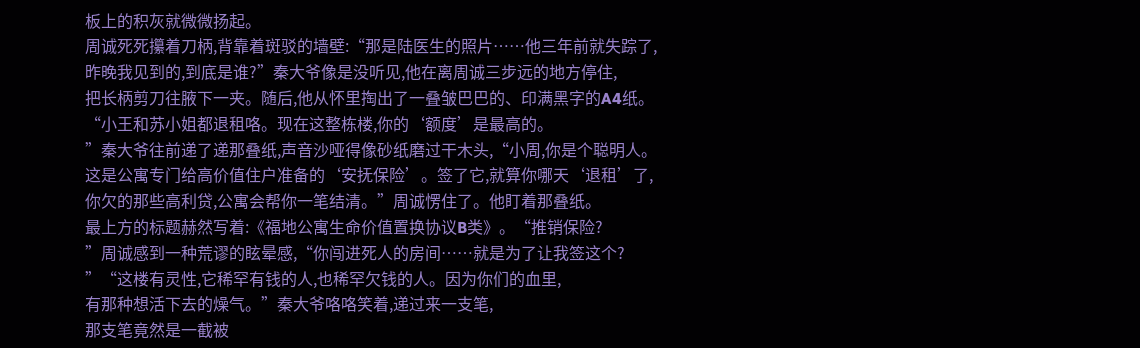板上的积灰就微微扬起。
周诚死死攥着刀柄,背靠着斑驳的墙壁:“那是陆医生的照片……他三年前就失踪了,
昨晚我见到的,到底是谁?”秦大爷像是没听见,他在离周诚三步远的地方停住,
把长柄剪刀往腋下一夹。随后,他从怀里掏出了一叠皱巴巴的、印满黑字的A4纸。
“小王和苏小姐都退租咯。现在这整栋楼,你的‘额度’是最高的。
”秦大爷往前递了递那叠纸,声音沙哑得像砂纸磨过干木头,“小周,你是个聪明人。
这是公寓专门给高价值住户准备的‘安抚保险’。签了它,就算你哪天‘退租’了,
你欠的那些高利贷,公寓会帮你一笔结清。”周诚愣住了。他盯着那叠纸。
最上方的标题赫然写着:《福地公寓生命价值置换协议B类》。“推销保险?
”周诚感到一种荒谬的眩晕感,“你闯进死人的房间……就是为了让我签这个?
”“这楼有灵性,它稀罕有钱的人,也稀罕欠钱的人。因为你们的血里,
有那种想活下去的燥气。”秦大爷咯咯笑着,递过来一支笔,
那支笔竟然是一截被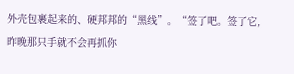外壳包裹起来的、硬邦邦的“黑线”。“签了吧。签了它,
昨晚那只手就不会再抓你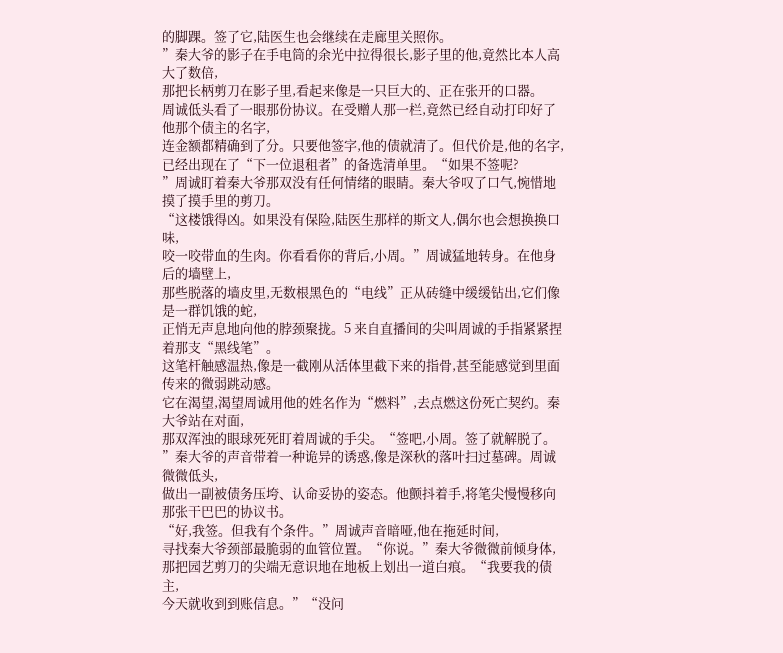的脚踝。签了它,陆医生也会继续在走廊里关照你。
”秦大爷的影子在手电筒的余光中拉得很长,影子里的他,竟然比本人高大了数倍,
那把长柄剪刀在影子里,看起来像是一只巨大的、正在张开的口器。
周诚低头看了一眼那份协议。在受赠人那一栏,竟然已经自动打印好了他那个债主的名字,
连金额都精确到了分。只要他签字,他的债就清了。但代价是,他的名字,
已经出现在了“下一位退租者”的备选清单里。“如果不签呢?
”周诚盯着秦大爷那双没有任何情绪的眼睛。秦大爷叹了口气,惋惜地摸了摸手里的剪刀。
“这楼饿得凶。如果没有保险,陆医生那样的斯文人,偶尔也会想换换口味,
咬一咬带血的生肉。你看看你的背后,小周。”周诚猛地转身。在他身后的墙壁上,
那些脱落的墙皮里,无数根黑色的“电线”正从砖缝中缓缓钻出,它们像是一群饥饿的蛇,
正悄无声息地向他的脖颈聚拢。5 来自直播间的尖叫周诚的手指紧紧捏着那支“黑线笔”。
这笔杆触感温热,像是一截刚从活体里截下来的指骨,甚至能感觉到里面传来的微弱跳动感。
它在渴望,渴望周诚用他的姓名作为“燃料”,去点燃这份死亡契约。秦大爷站在对面,
那双浑浊的眼球死死盯着周诚的手尖。“签吧,小周。签了就解脱了。
”秦大爷的声音带着一种诡异的诱惑,像是深秋的落叶扫过墓碑。周诚微微低头,
做出一副被债务压垮、认命妥协的姿态。他颤抖着手,将笔尖慢慢移向那张干巴巴的协议书。
“好,我签。但我有个条件。”周诚声音暗哑,他在拖延时间,
寻找秦大爷颈部最脆弱的血管位置。“你说。”秦大爷微微前倾身体,
那把园艺剪刀的尖端无意识地在地板上划出一道白痕。“我要我的债主,
今天就收到到账信息。”“没问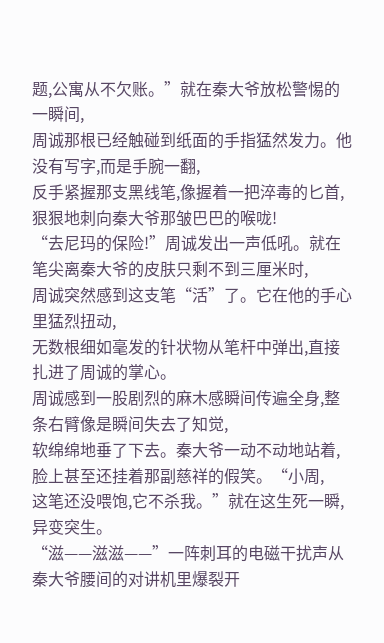题,公寓从不欠账。”就在秦大爷放松警惕的一瞬间,
周诚那根已经触碰到纸面的手指猛然发力。他没有写字,而是手腕一翻,
反手紧握那支黑线笔,像握着一把淬毒的匕首,狠狠地刺向秦大爷那皱巴巴的喉咙!
“去尼玛的保险!”周诚发出一声低吼。就在笔尖离秦大爷的皮肤只剩不到三厘米时,
周诚突然感到这支笔“活”了。它在他的手心里猛烈扭动,
无数根细如毫发的针状物从笔杆中弹出,直接扎进了周诚的掌心。
周诚感到一股剧烈的麻木感瞬间传遍全身,整条右臂像是瞬间失去了知觉,
软绵绵地垂了下去。秦大爷一动不动地站着,脸上甚至还挂着那副慈祥的假笑。“小周,
这笔还没喂饱,它不杀我。”就在这生死一瞬,异变突生。
“滋——滋滋——”一阵刺耳的电磁干扰声从秦大爷腰间的对讲机里爆裂开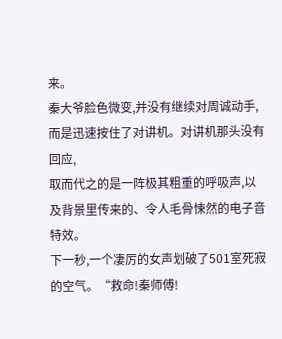来。
秦大爷脸色微变,并没有继续对周诚动手,而是迅速按住了对讲机。对讲机那头没有回应,
取而代之的是一阵极其粗重的呼吸声,以及背景里传来的、令人毛骨悚然的电子音特效。
下一秒,一个凄厉的女声划破了501室死寂的空气。“救命!秦师傅!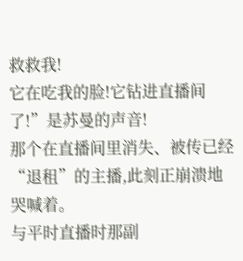救救我!
它在吃我的脸!它钻进直播间了!”是苏曼的声音!
那个在直播间里消失、被传已经“退租”的主播,此刻正崩溃地哭喊着。
与平时直播时那副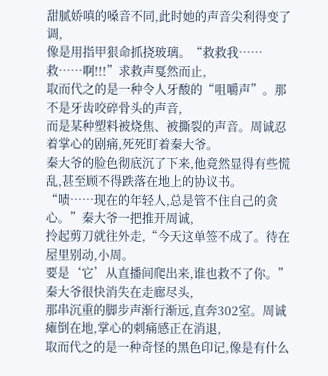甜腻娇嗔的嗓音不同,此时她的声音尖利得变了调,
像是用指甲狠命抓挠玻璃。“救救我……救……啊!!!”求救声戛然而止,
取而代之的是一种令人牙酸的“咀嚼声”。那不是牙齿咬碎骨头的声音,
而是某种塑料被烧焦、被撕裂的声音。周诚忍着掌心的剧痛,死死盯着秦大爷。
秦大爷的脸色彻底沉了下来,他竟然显得有些慌乱,甚至顾不得跌落在地上的协议书。
“啧……现在的年轻人,总是管不住自己的贪心。”秦大爷一把推开周诚,
拎起剪刀就往外走,“今天这单签不成了。待在屋里别动,小周。
要是‘它’从直播间爬出来,谁也救不了你。”秦大爷很快消失在走廊尽头,
那串沉重的脚步声渐行渐远,直奔302室。周诚瘫倒在地,掌心的刺痛感正在消退,
取而代之的是一种奇怪的黑色印记,像是有什么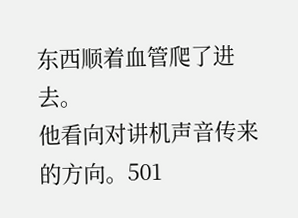东西顺着血管爬了进去。
他看向对讲机声音传来的方向。501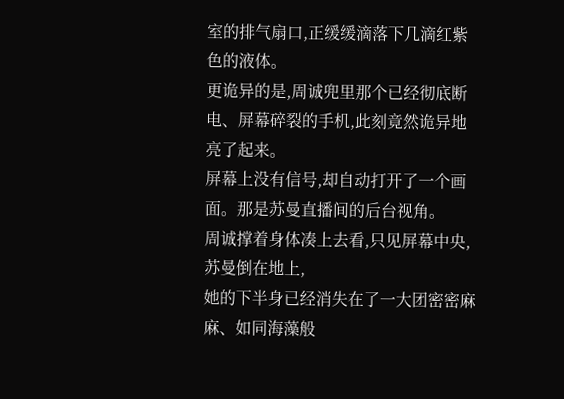室的排气扇口,正缓缓滴落下几滴红紫色的液体。
更诡异的是,周诚兜里那个已经彻底断电、屏幕碎裂的手机,此刻竟然诡异地亮了起来。
屏幕上没有信号,却自动打开了一个画面。那是苏曼直播间的后台视角。
周诚撑着身体凑上去看,只见屏幕中央,苏曼倒在地上,
她的下半身已经消失在了一大团密密麻麻、如同海藻般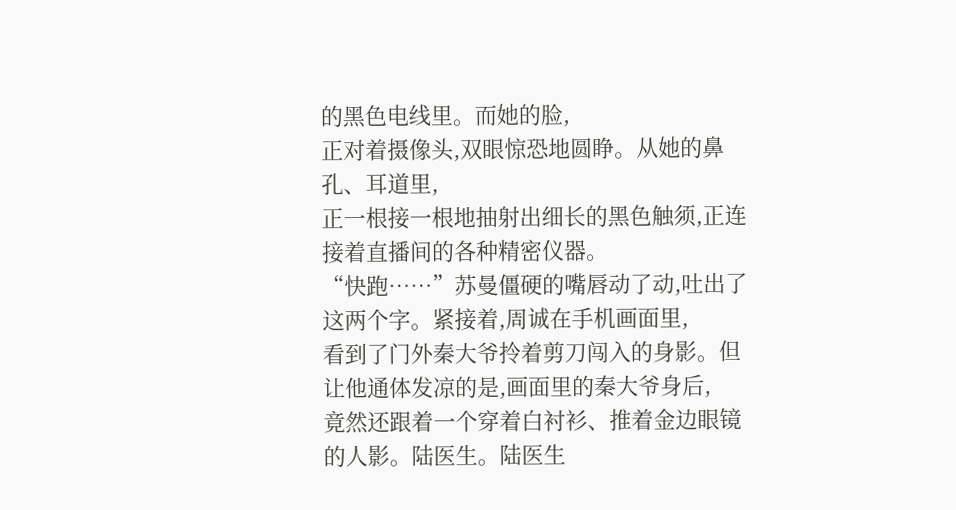的黑色电线里。而她的脸,
正对着摄像头,双眼惊恐地圆睁。从她的鼻孔、耳道里,
正一根接一根地抽射出细长的黑色触须,正连接着直播间的各种精密仪器。
“快跑……”苏曼僵硬的嘴唇动了动,吐出了这两个字。紧接着,周诚在手机画面里,
看到了门外秦大爷拎着剪刀闯入的身影。但让他通体发凉的是,画面里的秦大爷身后,
竟然还跟着一个穿着白衬衫、推着金边眼镜的人影。陆医生。陆医生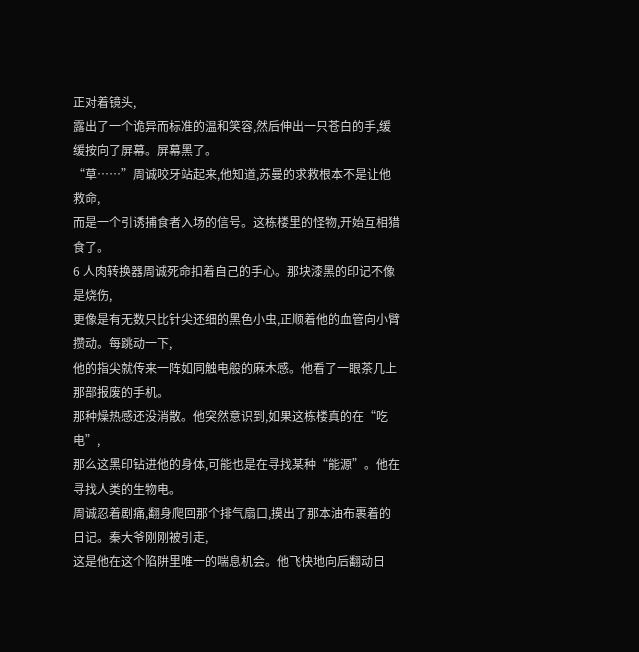正对着镜头,
露出了一个诡异而标准的温和笑容,然后伸出一只苍白的手,缓缓按向了屏幕。屏幕黑了。
“草……”周诚咬牙站起来,他知道,苏曼的求救根本不是让他救命,
而是一个引诱捕食者入场的信号。这栋楼里的怪物,开始互相猎食了。
6 人肉转换器周诚死命扣着自己的手心。那块漆黑的印记不像是烧伤,
更像是有无数只比针尖还细的黑色小虫,正顺着他的血管向小臂攒动。每跳动一下,
他的指尖就传来一阵如同触电般的麻木感。他看了一眼茶几上那部报废的手机。
那种燥热感还没消散。他突然意识到,如果这栋楼真的在“吃电”,
那么这黑印钻进他的身体,可能也是在寻找某种“能源”。他在寻找人类的生物电。
周诚忍着剧痛,翻身爬回那个排气扇口,摸出了那本油布裹着的日记。秦大爷刚刚被引走,
这是他在这个陷阱里唯一的喘息机会。他飞快地向后翻动日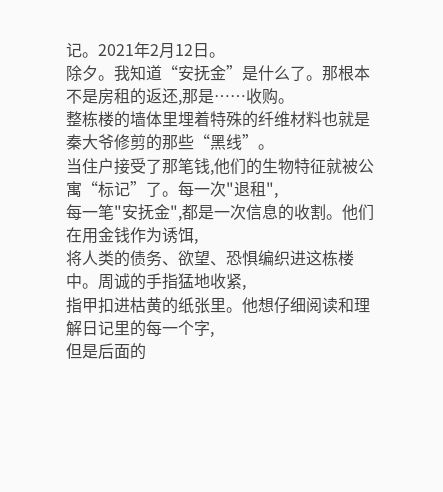记。2021年2月12日。
除夕。我知道“安抚金”是什么了。那根本不是房租的返还,那是……收购。
整栋楼的墙体里埋着特殊的纤维材料也就是秦大爷修剪的那些“黑线”。
当住户接受了那笔钱,他们的生物特征就被公寓“标记”了。每一次"退租",
每一笔"安抚金",都是一次信息的收割。他们在用金钱作为诱饵,
将人类的债务、欲望、恐惧编织进这栋楼中。周诚的手指猛地收紧,
指甲扣进枯黄的纸张里。他想仔细阅读和理解日记里的每一个字,
但是后面的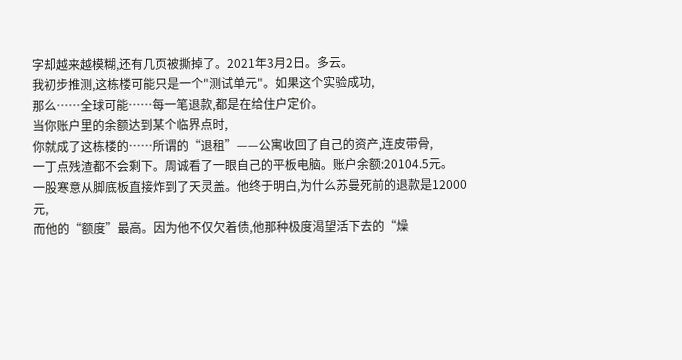字却越来越模糊,还有几页被撕掉了。2021年3月2日。多云。
我初步推测,这栋楼可能只是一个"测试单元"。如果这个实验成功,
那么……全球可能……每一笔退款,都是在给住户定价。
当你账户里的余额达到某个临界点时,
你就成了这栋楼的……所谓的“退租”——公寓收回了自己的资产,连皮带骨,
一丁点残渣都不会剩下。周诚看了一眼自己的平板电脑。账户余额:20104.5元。
一股寒意从脚底板直接炸到了天灵盖。他终于明白,为什么苏曼死前的退款是12000元,
而他的“额度”最高。因为他不仅欠着债,他那种极度渴望活下去的“燥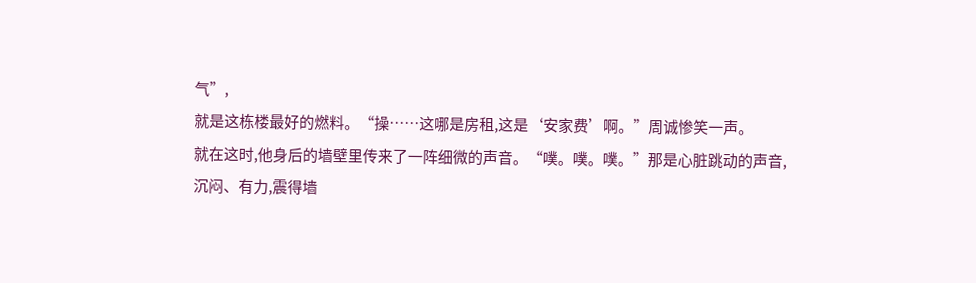气”,
就是这栋楼最好的燃料。“操……这哪是房租,这是‘安家费’啊。”周诚惨笑一声。
就在这时,他身后的墙壁里传来了一阵细微的声音。“噗。噗。噗。”那是心脏跳动的声音,
沉闷、有力,震得墙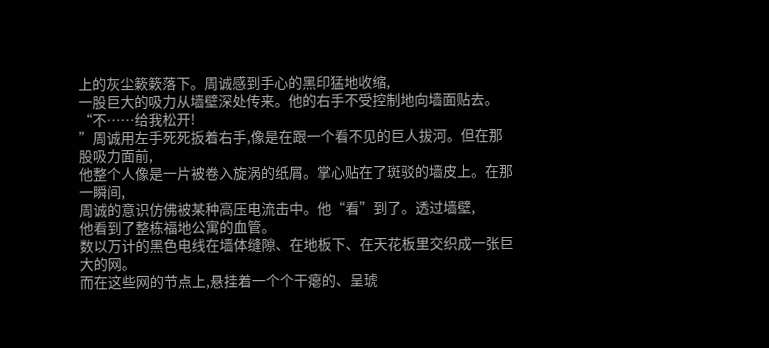上的灰尘簌簌落下。周诚感到手心的黑印猛地收缩,
一股巨大的吸力从墙壁深处传来。他的右手不受控制地向墙面贴去。“不……给我松开!
”周诚用左手死死扳着右手,像是在跟一个看不见的巨人拔河。但在那股吸力面前,
他整个人像是一片被卷入旋涡的纸屑。掌心贴在了斑驳的墙皮上。在那一瞬间,
周诚的意识仿佛被某种高压电流击中。他“看”到了。透过墙壁,
他看到了整栋福地公寓的血管。
数以万计的黑色电线在墙体缝隙、在地板下、在天花板里交织成一张巨大的网。
而在这些网的节点上,悬挂着一个个干瘪的、呈琥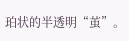珀状的半透明“茧”。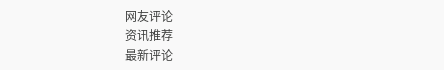网友评论
资讯推荐
最新评论